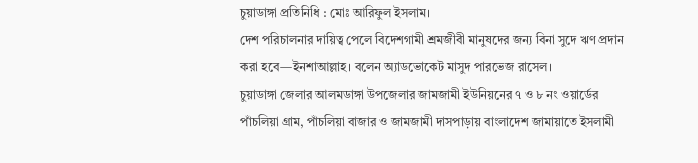চুয়াডাঙ্গা প্রতিনিধি : মোঃ আরিফুল ইসলাম।
দেশ পরিচালনার দায়িত্ব পেলে বিদেশগামী শ্রমজীবী মানুষদের জন্য বিনা সুদে ঋণ প্রদান করা হবে—ইনশাআল্লাহ। বলেন অ্যাডভোকেট মাসুদ পারভেজ রাসেল।
চুয়াডাঙ্গা জেলার আলমডাঙ্গা উপজেলার জামজামী ইউনিয়নের ৭ ও ৮ নং ওয়ার্ডের পাঁচলিয়া গ্রাম, পাঁচলিয়া বাজার ও জামজামী দাসপাড়ায় বাংলাদেশ জামায়াতে ইসলামী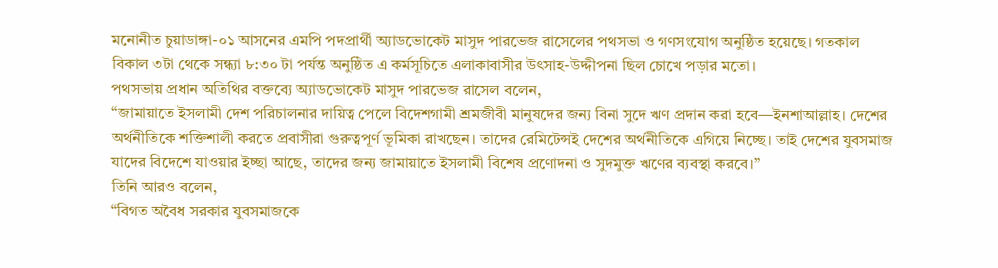মনোনীত চুয়াডাঙ্গা-০১ আসনের এমপি পদপ্রার্থী অ্যাডভোকেট মাসুদ পারভেজ রাসেলের পথসভা ও গণসংযোগ অনুষ্ঠিত হয়েছে। গতকাল বিকাল ৩টা থেকে সন্ধ্যা ৮:৩০ টা পর্যন্ত অনুষ্ঠিত এ কর্মসূচিতে এলাকাবাসীর উৎসাহ-উদ্দীপনা ছিল চোখে পড়ার মতো।
পথসভায় প্রধান অতিথির বক্তব্যে অ্যাডভোকেট মাসুদ পারভেজ রাসেল বলেন,
“জামায়াতে ইসলামী দেশ পরিচালনার দায়িত্ব পেলে বিদেশগামী শ্রমজীবী মানুষদের জন্য বিনা সুদে ঋণ প্রদান করা হবে—ইনশাআল্লাহ। দেশের অর্থনীতিকে শক্তিশালী করতে প্রবাসীরা গুরুত্বপূর্ণ ভূমিকা রাখছেন। তাদের রেমিটেন্সই দেশের অর্থনীতিকে এগিয়ে নিচ্ছে। তাই দেশের যুবসমাজ যাদের বিদেশে যাওয়ার ইচ্ছা আছে, তাদের জন্য জামায়াতে ইসলামী বিশেষ প্রণোদনা ও সুদমুক্ত ঋণের ব্যবস্থা করবে।”
তিনি আরও বলেন,
“বিগত অবৈধ সরকার যুবসমাজকে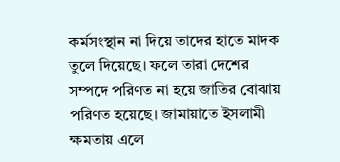কর্মসংস্থান না দিয়ে তাদের হাতে মাদক তুলে দিয়েছে। ফলে তারা দেশের সম্পদে পরিণত না হয়ে জাতির বোঝায় পরিণত হয়েছে। জামায়াতে ইসলামী ক্ষমতায় এলে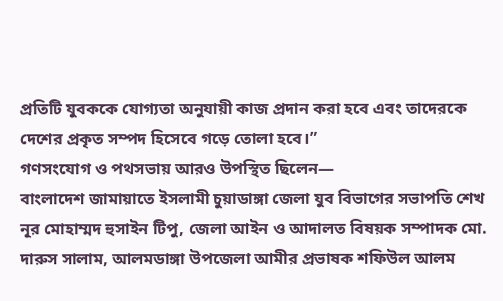প্রতিটি যুবককে যোগ্যতা অনুযায়ী কাজ প্রদান করা হবে এবং তাদেরকে দেশের প্রকৃত সম্পদ হিসেবে গড়ে তোলা হবে।”
গণসংযোগ ও পথসভায় আরও উপস্থিত ছিলেন—
বাংলাদেশ জামায়াতে ইসলামী চুয়াডাঙ্গা জেলা যুব বিভাগের সভাপতি শেখ নূর মোহাম্মদ হুসাইন টিপু, জেলা আইন ও আদালত বিষয়ক সম্পাদক মো. দারুস সালাম, আলমডাঙ্গা উপজেলা আমীর প্রভাষক শফিউল আলম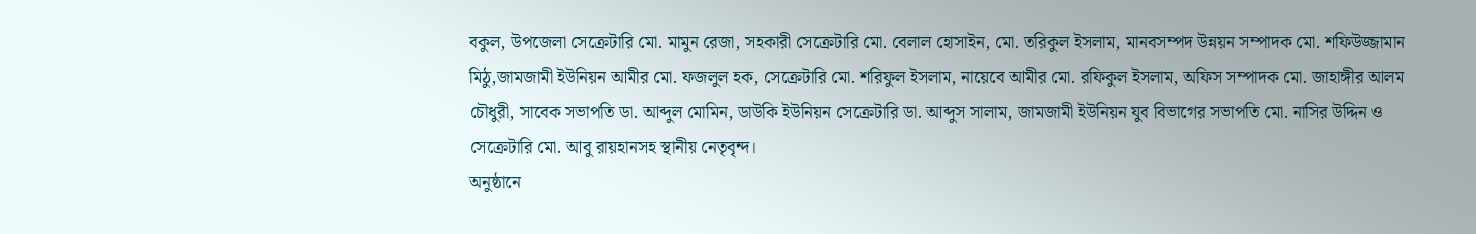বকুল, উপজেলা সেক্রেটারি মো. মামুন রেজা, সহকারী সেক্রেটারি মো. বেলাল হোসাইন, মো. তরিকুল ইসলাম, মানবসম্পদ উন্নয়ন সম্পাদক মো. শফিউজ্জামান মিঠু,জামজামী ইউনিয়ন আমীর মো. ফজলুল হক, সেক্রেটারি মো. শরিফুল ইসলাম, নায়েবে আমীর মো. রফিকুল ইসলাম, অফিস সম্পাদক মো. জাহাঙ্গীর আলম চৌধুরী, সাবেক সভাপতি ডা. আব্দুল মোমিন, ডাউকি ইউনিয়ন সেক্রেটারি ডা. আব্দুস সালাম, জামজামী ইউনিয়ন যুব বিভাগের সভাপতি মো. নাসির উদ্দিন ও সেক্রেটারি মো. আবু রায়হানসহ স্থানীয় নেতৃবৃন্দ।
অনুষ্ঠানে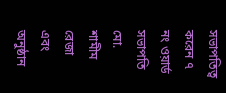সভাপতিত্ব করেন ৭ নং ওয়ার্ড সভাপতি মো. শামীম রেজা এবং অনুষ্ঠান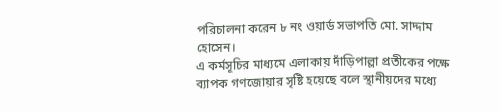পরিচালনা করেন ৮ নং ওয়ার্ড সভাপতি মো. সাদ্দাম হোসেন।
এ কর্মসূচির মাধ্যমে এলাকায় দাঁড়িপাল্লা প্রতীকের পক্ষে ব্যাপক গণজোয়ার সৃষ্টি হয়েছে বলে স্থানীয়দের মধ্যে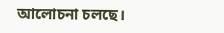আলোচনা চলছে।